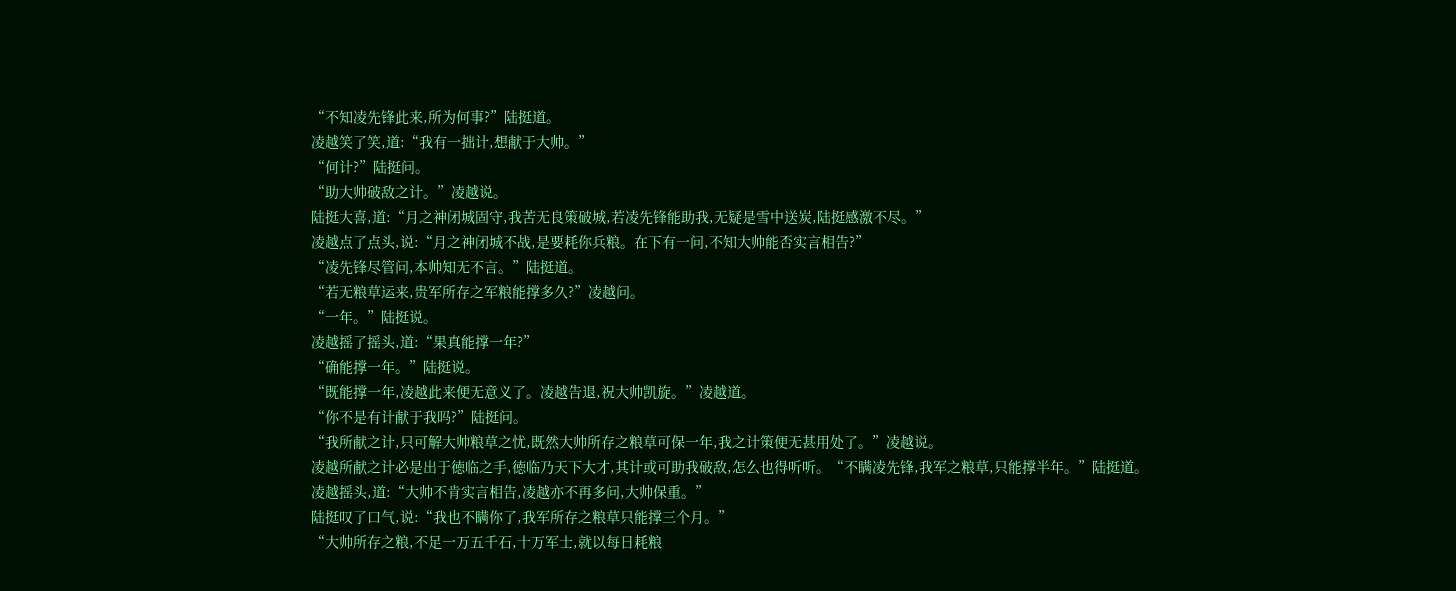“不知凌先锋此来,所为何事?”陆挺道。
凌越笑了笑,道:“我有一拙计,想献于大帅。”
“何计?”陆挺问。
“助大帅破敌之计。”凌越说。
陆挺大喜,道:“月之神闭城固守,我苦无良策破城,若凌先锋能助我,无疑是雪中送炭,陆挺感激不尽。”
凌越点了点头,说:“月之神闭城不战,是要耗你兵粮。在下有一问,不知大帅能否实言相告?”
“凌先锋尽管问,本帅知无不言。”陆挺道。
“若无粮草运来,贵军所存之军粮能撑多久?”凌越问。
“一年。”陆挺说。
凌越摇了摇头,道:“果真能撑一年?”
“确能撑一年。”陆挺说。
“既能撑一年,凌越此来便无意义了。凌越告退,祝大帅凯旋。”凌越道。
“你不是有计献于我吗?”陆挺问。
“我所献之计,只可解大帅粮草之忧,既然大帅所存之粮草可保一年,我之计策便无甚用处了。”凌越说。
凌越所献之计必是出于徳临之手,徳临乃天下大才,其计或可助我破敌,怎么也得听听。“不瞒凌先锋,我军之粮草,只能撑半年。”陆挺道。
凌越摇头,道:“大帅不肯实言相告,凌越亦不再多问,大帅保重。”
陆挺叹了口气,说:“我也不瞒你了,我军所存之粮草只能撑三个月。”
“大帅所存之粮,不足一万五千石,十万军士,就以每日耗粮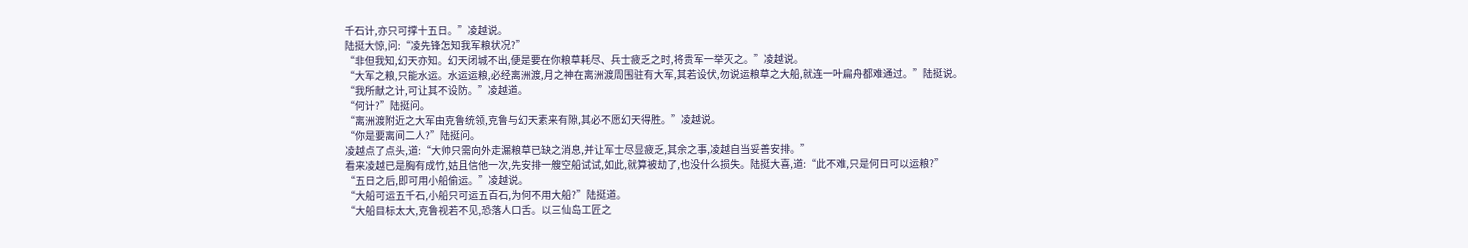千石计,亦只可撑十五日。”凌越说。
陆挺大惊,问:“凌先锋怎知我军粮状况?”
“非但我知,幻天亦知。幻天闭城不出,便是要在你粮草耗尽、兵士疲乏之时,将贵军一举灭之。”凌越说。
“大军之粮,只能水运。水运运粮,必经离洲渡,月之神在离洲渡周围驻有大军,其若设伏,勿说运粮草之大船,就连一叶扁舟都难通过。”陆挺说。
“我所献之计,可让其不设防。”凌越道。
“何计?”陆挺问。
“离洲渡附近之大军由克鲁统领,克鲁与幻天素来有隙,其必不愿幻天得胜。”凌越说。
“你是要离间二人?”陆挺问。
凌越点了点头,道:“大帅只需向外走漏粮草已缺之消息,并让军士尽显疲乏,其余之事,凌越自当妥善安排。”
看来凌越已是胸有成竹,姑且信他一次,先安排一艘空船试试,如此,就算被劫了,也没什么损失。陆挺大喜,道:“此不难,只是何日可以运粮?”
“五日之后,即可用小船偷运。”凌越说。
“大船可运五千石,小船只可运五百石,为何不用大船?”陆挺道。
“大船目标太大,克鲁视若不见,恐落人口舌。以三仙岛工匠之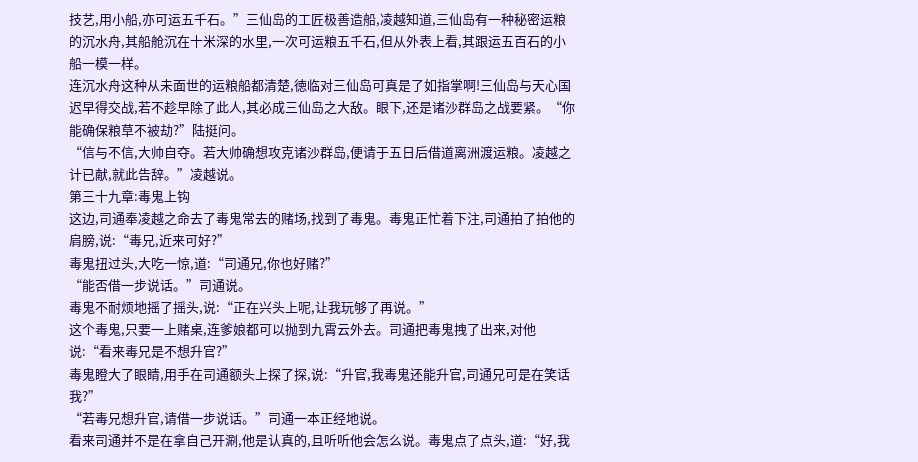技艺,用小船,亦可运五千石。”三仙岛的工匠极善造船,凌越知道,三仙岛有一种秘密运粮的沉水舟,其船舱沉在十米深的水里,一次可运粮五千石,但从外表上看,其跟运五百石的小船一模一样。
连沉水舟这种从未面世的运粮船都清楚,徳临对三仙岛可真是了如指掌啊!三仙岛与天心国迟早得交战,若不趁早除了此人,其必成三仙岛之大敌。眼下,还是诸沙群岛之战要紧。“你能确保粮草不被劫?”陆挺问。
“信与不信,大帅自夺。若大帅确想攻克诸沙群岛,便请于五日后借道离洲渡运粮。凌越之计已献,就此告辞。”凌越说。
第三十九章:毒鬼上钩
这边,司通奉凌越之命去了毒鬼常去的赌场,找到了毒鬼。毒鬼正忙着下注,司通拍了拍他的肩膀,说:“毒兄,近来可好?”
毒鬼扭过头,大吃一惊,道:“司通兄,你也好赌?”
“能否借一步说话。”司通说。
毒鬼不耐烦地摇了摇头,说:“正在兴头上呢,让我玩够了再说。”
这个毒鬼,只要一上赌桌,连爹娘都可以抛到九霄云外去。司通把毒鬼拽了出来,对他说:“看来毒兄是不想升官?”
毒鬼瞪大了眼睛,用手在司通额头上探了探,说:“升官,我毒鬼还能升官,司通兄可是在笑话我?”
“若毒兄想升官,请借一步说话。”司通一本正经地说。
看来司通并不是在拿自己开涮,他是认真的,且听听他会怎么说。毒鬼点了点头,道:“好,我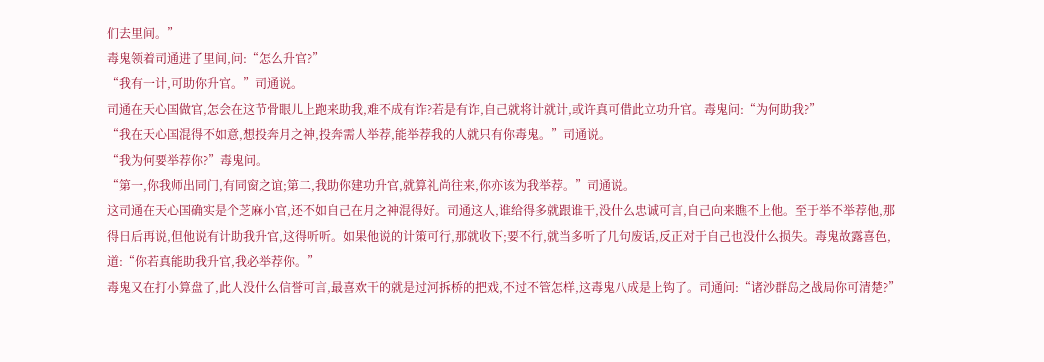们去里间。”
毒鬼领着司通进了里间,问:“怎么升官?”
“我有一计,可助你升官。”司通说。
司通在天心国做官,怎会在这节骨眼儿上跑来助我,难不成有诈?若是有诈,自己就将计就计,或许真可借此立功升官。毒鬼问:“为何助我?”
“我在天心国混得不如意,想投奔月之神,投奔需人举荐,能举荐我的人就只有你毒鬼。”司通说。
“我为何要举荐你?”毒鬼问。
“第一,你我师出同门,有同窗之谊;第二,我助你建功升官,就算礼尚往来,你亦该为我举荐。”司通说。
这司通在天心国确实是个芝麻小官,还不如自己在月之神混得好。司通这人,谁给得多就跟谁干,没什么忠诚可言,自己向来瞧不上他。至于举不举荐他,那得日后再说,但他说有计助我升官,这得听听。如果他说的计策可行,那就收下;要不行,就当多听了几句废话,反正对于自己也没什么损失。毒鬼故露喜色,道:“你若真能助我升官,我必举荐你。”
毒鬼又在打小算盘了,此人没什么信誉可言,最喜欢干的就是过河拆桥的把戏,不过不管怎样,这毒鬼八成是上钩了。司通问:“诸沙群岛之战局你可清楚?”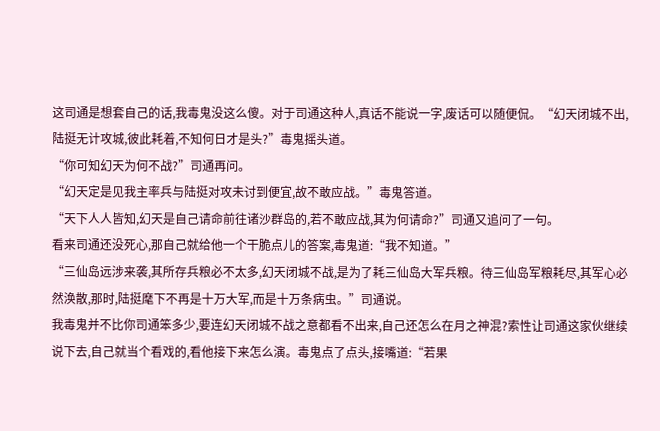这司通是想套自己的话,我毒鬼没这么傻。对于司通这种人,真话不能说一字,废话可以随便侃。“幻天闭城不出,陆挺无计攻城,彼此耗着,不知何日才是头?”毒鬼摇头道。
“你可知幻天为何不战?”司通再问。
“幻天定是见我主率兵与陆挺对攻未讨到便宜,故不敢应战。”毒鬼答道。
“天下人人皆知,幻天是自己请命前往诸沙群岛的,若不敢应战,其为何请命?”司通又追问了一句。
看来司通还没死心,那自己就给他一个干脆点儿的答案,毒鬼道:“我不知道。”
“三仙岛远涉来袭,其所存兵粮必不太多,幻天闭城不战,是为了耗三仙岛大军兵粮。待三仙岛军粮耗尽,其军心必然涣散,那时,陆挺麾下不再是十万大军,而是十万条病虫。”司通说。
我毒鬼并不比你司通笨多少,要连幻天闭城不战之意都看不出来,自己还怎么在月之神混?索性让司通这家伙继续说下去,自己就当个看戏的,看他接下来怎么演。毒鬼点了点头,接嘴道:“若果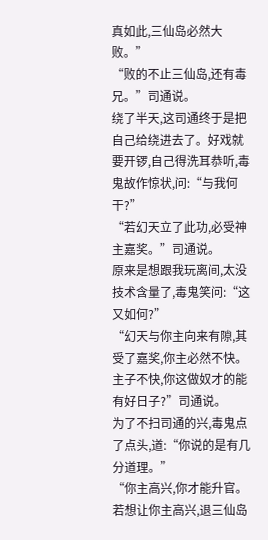真如此,三仙岛必然大败。”
“败的不止三仙岛,还有毒兄。”司通说。
绕了半天,这司通终于是把自己给绕进去了。好戏就要开锣,自己得洗耳恭听,毒鬼故作惊状,问:“与我何干?”
“若幻天立了此功,必受神主嘉奖。”司通说。
原来是想跟我玩离间,太没技术含量了,毒鬼笑问:“这又如何?”
“幻天与你主向来有隙,其受了嘉奖,你主必然不快。主子不快,你这做奴才的能有好日子?”司通说。
为了不扫司通的兴,毒鬼点了点头,道:“你说的是有几分道理。”
“你主高兴,你才能升官。若想让你主高兴,退三仙岛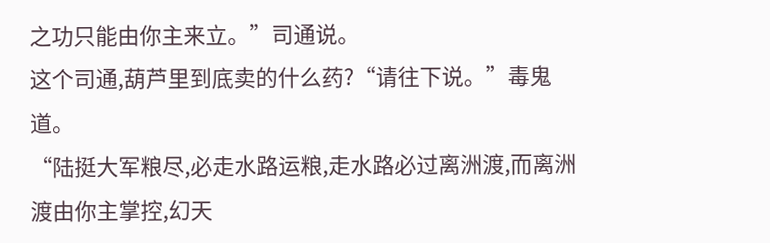之功只能由你主来立。”司通说。
这个司通,葫芦里到底卖的什么药?“请往下说。”毒鬼道。
“陆挺大军粮尽,必走水路运粮,走水路必过离洲渡,而离洲渡由你主掌控,幻天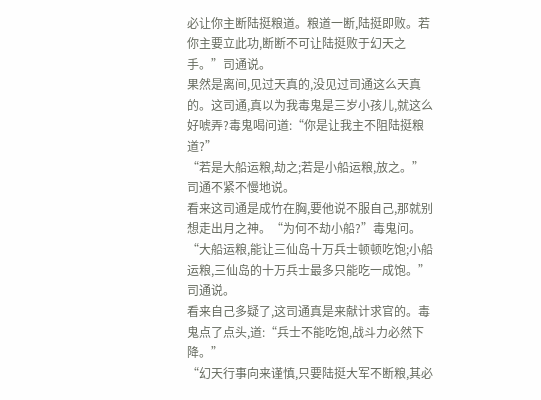必让你主断陆挺粮道。粮道一断,陆挺即败。若你主要立此功,断断不可让陆挺败于幻天之手。”司通说。
果然是离间,见过天真的,没见过司通这么天真的。这司通,真以为我毒鬼是三岁小孩儿,就这么好唬弄?毒鬼喝问道:“你是让我主不阻陆挺粮道?”
“若是大船运粮,劫之;若是小船运粮,放之。”司通不紧不慢地说。
看来这司通是成竹在胸,要他说不服自己,那就别想走出月之神。“为何不劫小船?”毒鬼问。
“大船运粮,能让三仙岛十万兵士顿顿吃饱;小船运粮,三仙岛的十万兵士最多只能吃一成饱。”司通说。
看来自己多疑了,这司通真是来献计求官的。毒鬼点了点头,道:“兵士不能吃饱,战斗力必然下降。”
“幻天行事向来谨慎,只要陆挺大军不断粮,其必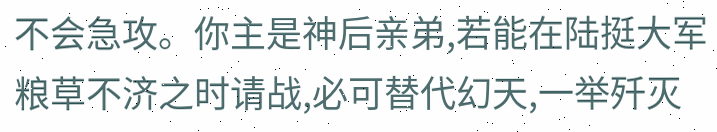不会急攻。你主是神后亲弟,若能在陆挺大军粮草不济之时请战,必可替代幻天,一举歼灭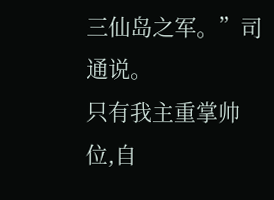三仙岛之军。”司通说。
只有我主重掌帅位,自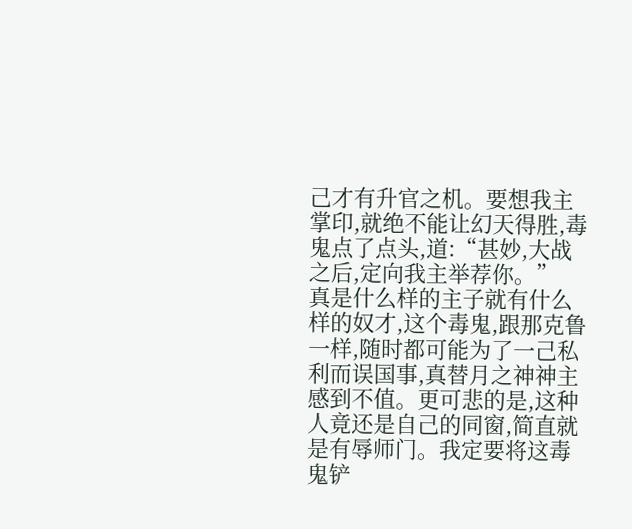己才有升官之机。要想我主掌印,就绝不能让幻天得胜,毒鬼点了点头,道:“甚妙,大战之后,定向我主举荐你。”
真是什么样的主子就有什么样的奴才,这个毒鬼,跟那克鲁一样,随时都可能为了一己私利而误国事,真替月之神神主感到不值。更可悲的是,这种人竟还是自己的同窗,简直就是有辱师门。我定要将这毒鬼铲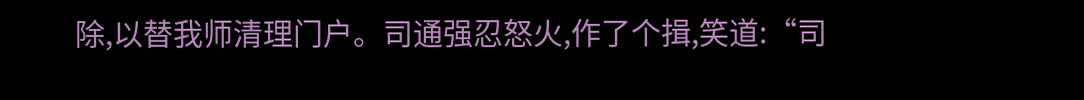除,以替我师清理门户。司通强忍怒火,作了个揖,笑道:“司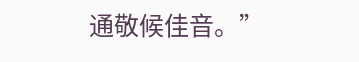通敬候佳音。”